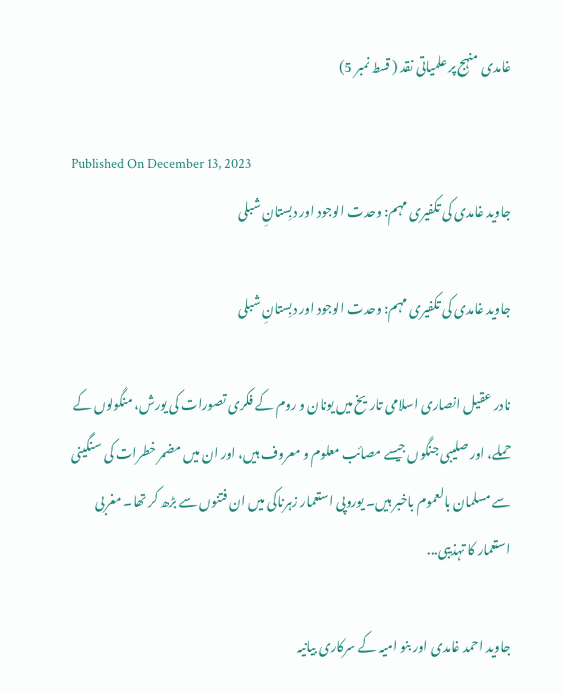غامدی منہج پر علمیاتی نقد ( قسط نمبر 5)

Published On December 13, 2023
جاوید غامدی کی تکفیری مہم: وحدت الوجود اور دبِستانِ شبلی

جاوید غامدی کی تکفیری مہم: وحدت الوجود اور دبِستانِ شبلی

نادر عقیل انصاری اسلامی تاریخ میں یونان و روم کے فکری تصورات کی یورش، منگولوں کے حملے، اور صلیبی جنگوں جیسے مصائب معلوم و معروف ہیں، اور ان میں مضمر خطرات کی سنگینی سے مسلمان بالعموم باخبر ہیں۔ یوروپی استعمار زہرناکی میں ان فتنوں سے بڑھ کر تھا۔ مغربی استعمار کا تہذیبی...

جاوید احمد غامدی اور بنو امیہ کے سرکاری بیانیہ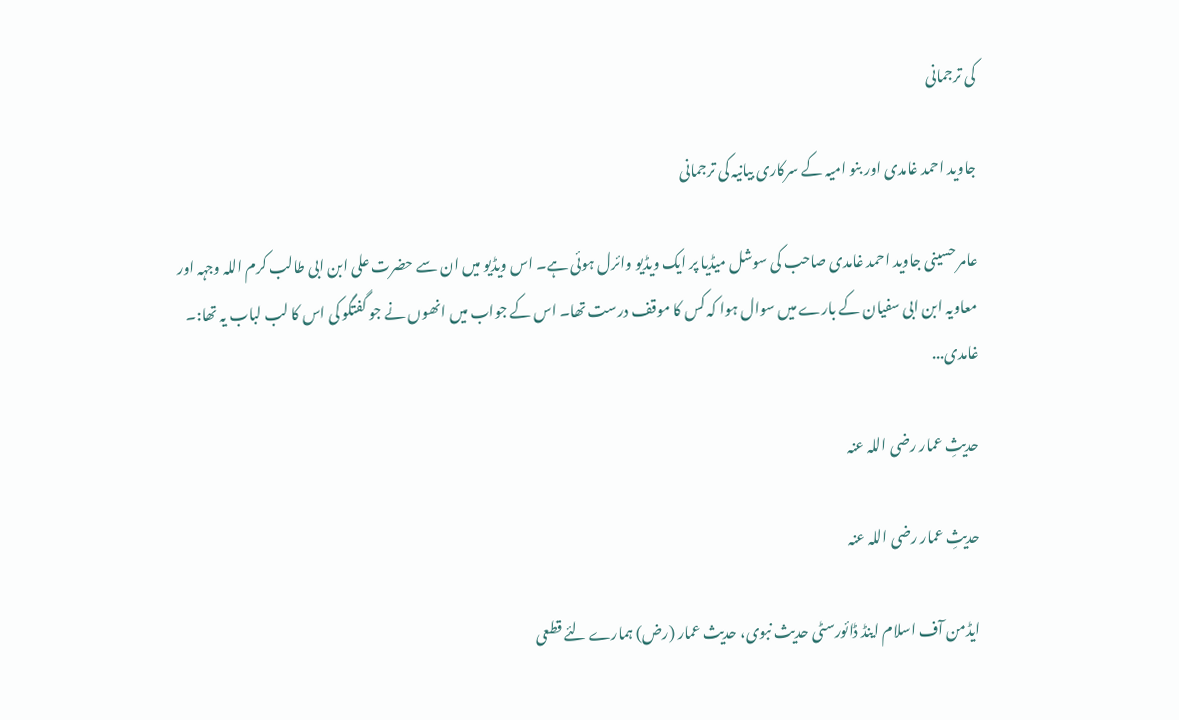کی ترجمانی

جاوید احمد غامدی اور بنو امیہ کے سرکاری بیانیہ کی ترجمانی

عامر حسینی جاوید احمد غامدی صاحب کی سوشل میڈیا پر ایک ویڈیو وائرل ہوئی ہے۔ اس ویڈیو میں ان سے حضرت علی ابن ابی طالب کرم اللہ وجہہ اور معاویہ ابن ابی سفیان کے بارے میں سوال ہوا کہ کس کا موقف درست تھا۔ اس کے جواب میں انھوں نے جو گفتگو کی اس کا لب لباب یہ تھا:۔ غامدی...

حدیثِ عمار رضی اللہ عنہ

حدیثِ عمار رضی اللہ عنہ

ایڈمن آف اسلام اینڈ ڈائورسٹی حدیث نبوی، حدیث عمار (رض) ہمارے لئے قطعی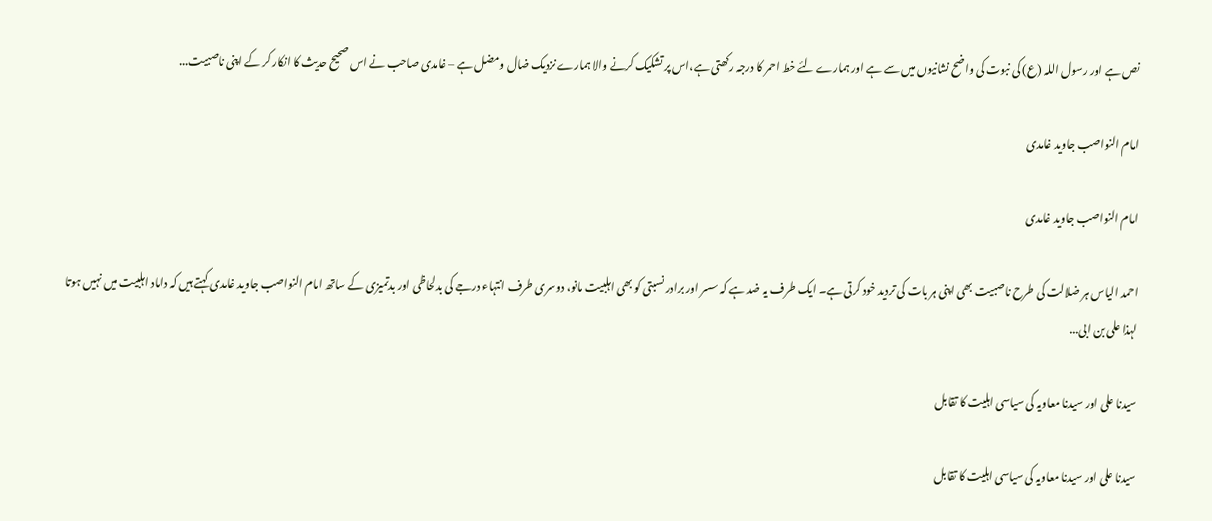نص ہے اور رسول اللہ (ع) کی نبوت کی واضح نشانیوں میں سے ہے اور ہمارے لئے خط احمر کا درجہ رکھتی ہے،اس پر تشکیک کرنے والا ہمارے نزدیک ضال ومضل ہے – غامدی صاحب نے اس صحیح حدیث کا انکار کر کے اپنی ناصبیت...

امام النواصب جاوید غامدی

امام النواصب جاوید غامدی

احمد الیاس ہر ضلالت کی طرح ناصبیت بھی اپنی ہر بات کی تردید خود کرتی ہے۔ ایک طرف یہ ضد ہے کہ سسر اور برادر نسبتی کو بھی اہلبیت مانو، دوسری طرف انتہاء درجے کی بدلحاظی اور بدتمیزی کے ساتھ امام النواصب جاوید غامدی کہتے ہیں کہ داماد اہلبیت میں نہیں ہوتا لہذا علی بن ابی...

سیدنا علی اور سیدنا معاویہ کی سیاسی اہلیت کا تقابل

سیدنا علی اور سیدنا معاویہ کی سیاسی اہلیت کا تقابل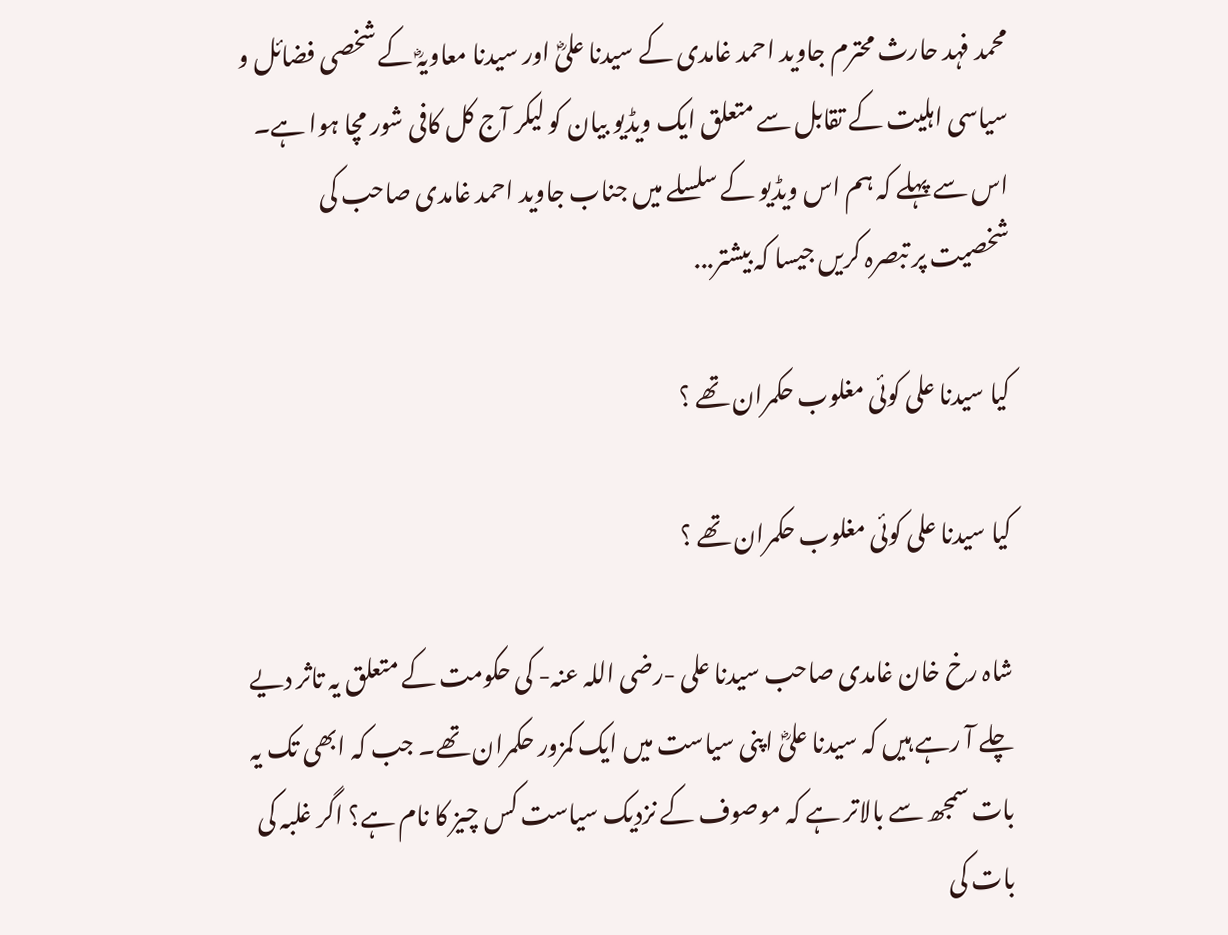محمد فہد حارث محترم جاوید احمد غامدی کے سیدنا علیؓ اور سیدنا معاویہؓ کے شخصی فضائل و سیاسی اہلیت کے تقابل سے متعلق ایک ویڈیو بیان کو لیکر آج کل کافی شور مچا ہوا ہے۔ اس سے پہلے کہ ہم اس ویڈیو کے سلسلے میں جناب جاوید احمد غامدی صاحب کی شخصیت پر تبصرہ کریں جیسا کہ بیشتر...

کیا سیدنا علی کوئی مغلوب حکمران تھے ؟

کیا سیدنا علی کوئی مغلوب حکمران تھے ؟

شاہ رخ خان غامدی صاحب سیدنا علی -رضی اللہ عنہ- کی حکومت کے متعلق یہ تاثر دیے چلے آ رہے ہیں کہ سیدنا علیؓ اپنی سیاست میں ایک کمزور حکمران تھے۔ جب کہ ابھی تک یہ بات سمجھ سے بالاتر ہے کہ موصوف کے نزدیک سیاست کس چیز کا نام ہے؟ اگر غلبہ کی بات کی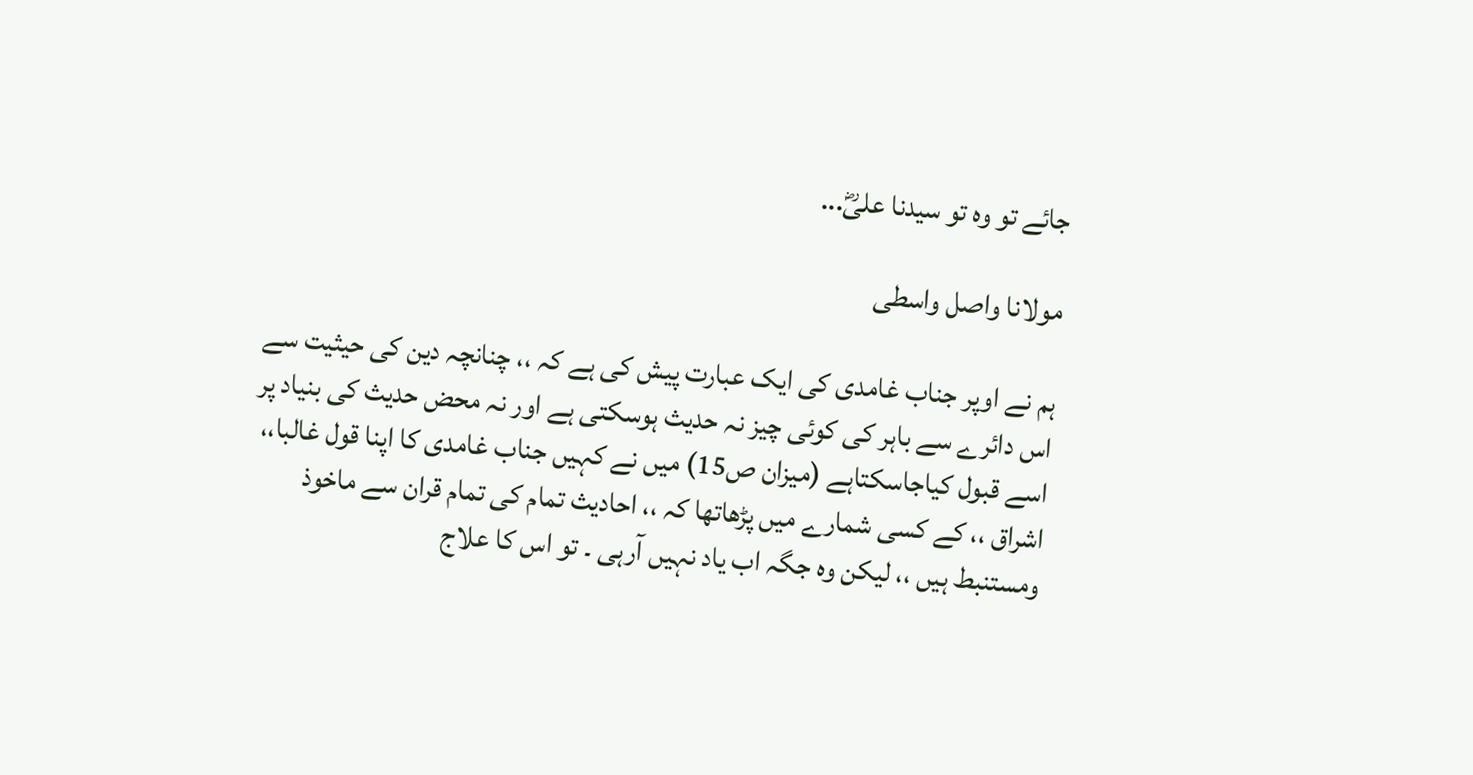جائے تو وہ تو سیدنا علیؓ...

مولانا واصل واسطی

ہم نے اوپر جناب غامدی کی ایک عبارت پیش کی ہے کہ ،، چنانچہ دین کی حیثیت سے اس دائرے سے باہر کی کوئی چیز نہ حدیث ہوسکتی ہے اور نہ محض حدیث کی بنیاد پر اسے قبول کیاجاسکتاہے (میزان ص15) میں نے کہیں جناب غامدی کا اپنا قول غالبا،، اشراق ،، کے کسی شمارے میں پڑھاتھا کہ ،، احادیث تمام کی تمام قران سے ماخوذ ومستنبط ہیں ،، لیکن وہ جگہ اب یاد نہیں آرہی ۔ تو اس کا علاج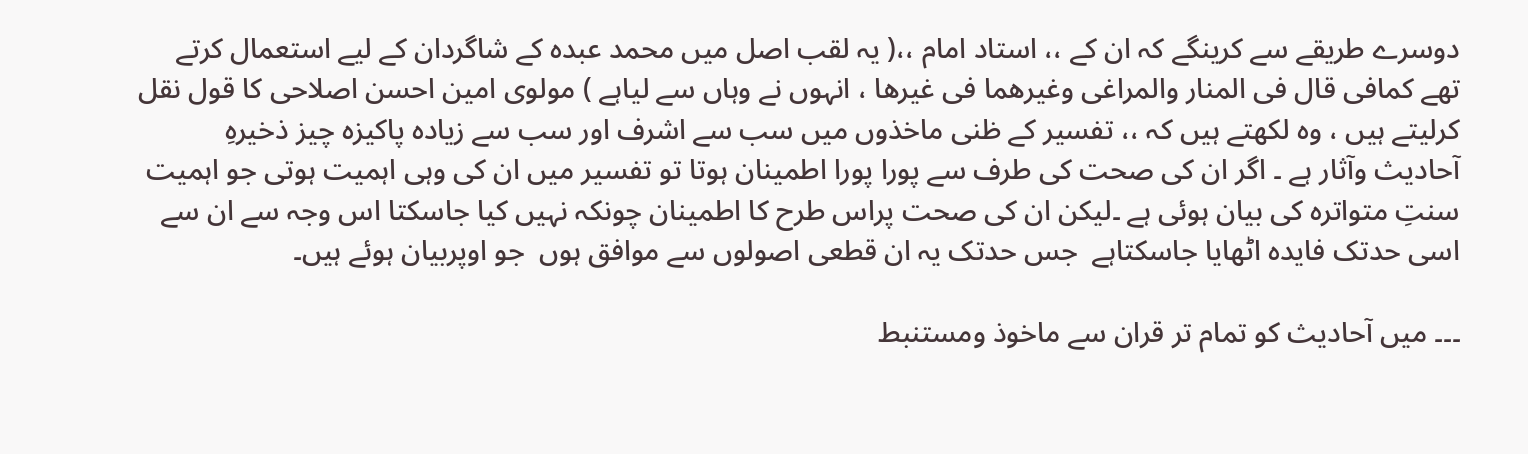دوسرے طریقے سے کرینگے کہ ان کے ،، استاد امام ،،( یہ لقب اصل میں محمد عبدہ کے شاگردان کے لیے استعمال کرتے تھے کمافی قال فی المنار والمراغی وغیرھما فی غیرھا ، انہوں نے وہاں سے لیاہے ) مولوی امین احسن اصلاحی کا قول نقل کرلیتے ہیں ، وہ لکھتے ہیں کہ ،، تفسیر کے ظنی ماخذوں میں سب سے اشرف اور سب سے زیادہ پاکیزہ چیز ذخیرہِ آحادیث وآثار ہے ۔ اگر ان کی صحت کی طرف سے پورا پورا اطمینان ہوتا تو تفسیر میں ان کی وہی اہمیت ہوتی جو اہمیت سنتِ متواترہ کی بیان ہوئی ہے ۔لیکن ان کی صحت پراس طرح کا اطمینان چونکہ نہیں کیا جاسکتا اس وجہ سے ان سے اسی حدتک فایدہ اٹھایا جاسکتاہے  جس حدتک یہ ان قطعی اصولوں سے موافق ہوں  جو اوپربیان ہوئے ہیں۔

۔۔۔ میں آحادیث کو تمام تر قران سے ماخوذ ومستنبط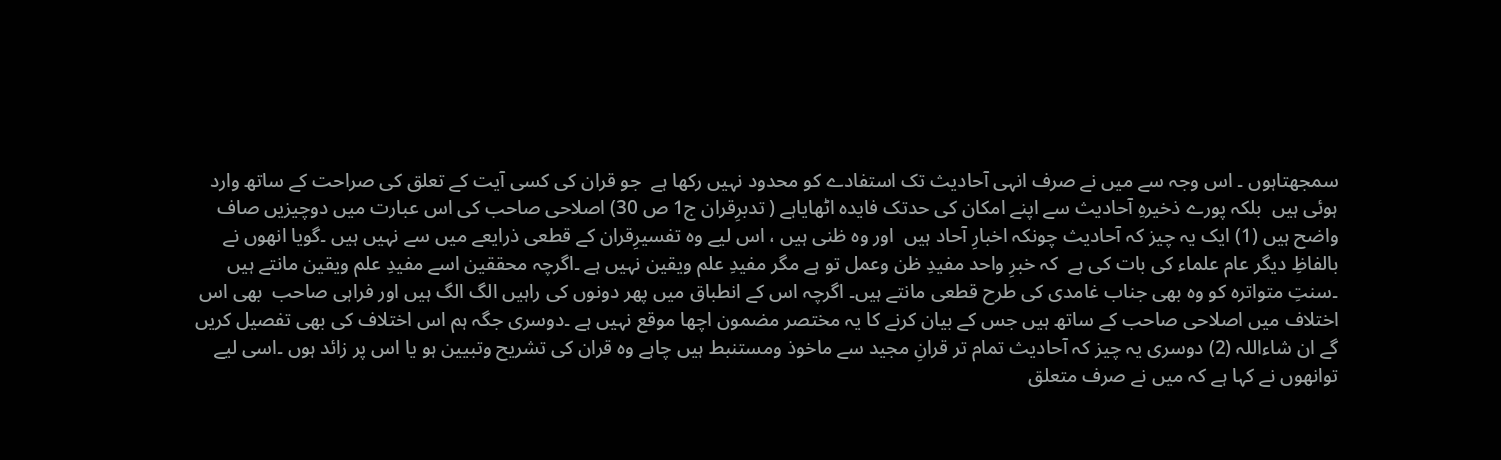سمجھتاہوں ۔ اس وجہ سے میں نے صرف انہی آحادیث تک استفادے کو محدود نہیں رکھا ہے  جو قران کی کسی آیت کے تعلق کی صراحت کے ساتھ وارد ہوئی ہیں  بلکہ پورے ذخیرہِ آحادیث سے اپنے امکان کی حدتک فایدہ اٹھایاہے ( تدبرِقران ج1 ص 30) اصلاحی صاحب کی اس عبارت میں دوچیزیں صاف واضح ہیں (1) ایک یہ چیز کہ آحادیث چونکہ اخبارِ آحاد ہیں  اور وہ ظنی ہیں ، اس لیے وہ تفسیرِقران کے قطعی ذرایعے میں سے نہیں ہیں ۔گویا انھوں نے بالفاظِ دیگر عام علماء کی بات کی ہے  کہ خبرِ واحد مفیدِ ظن وعمل تو ہے مگر مفیدِ علم ویقین نہیں ہے ۔اگرچہ محققین اسے مفیدِ علم ویقین مانتے ہیں ۔سنتِ متواترہ کو وہ بھی جناب غامدی کی طرح قطعی مانتے ہیں۔ اگرچہ اس کے انطباق میں پھر دونوں کی راہیں الگ الگ ہیں اور فراہی صاحب  بھی اس اختلاف میں اصلاحی صاحب کے ساتھ ہیں جس کے بیان کرنے کا یہ مختصر مضمون اچھا موقع نہیں ہے ۔دوسری جگہ ہم اس اختلاف کی بھی تفصیل کریں گے ان شاءاللہ (2) دوسری یہ چیز کہ آحادیث تمام تر قرانِ مجید سے ماخوذ ومستنبط ہیں چاہے وہ قران کی تشریح وتبیین ہو یا اس پر زائد ہوں ۔اسی لیے توانھوں نے کہا ہے کہ میں نے صرف متعلق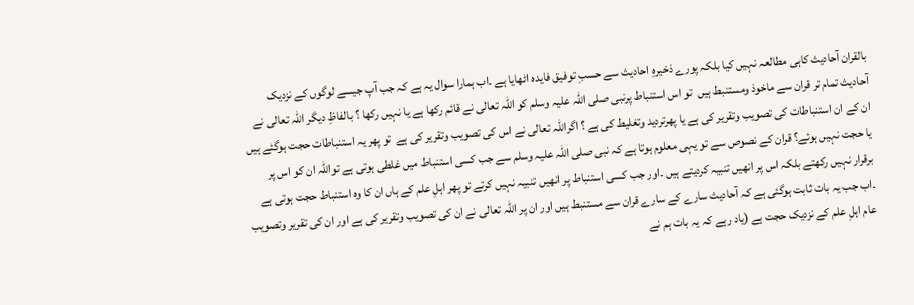بالقران آحادیث کاہی مطالعہ نہیں کیا بلکہ پورے ذخیرہِ احادیث سے حسبِ توفیق فایدہ اٹھایا ہے ۔اب ہمارا سوال یہ ہے کہ جب آپ جیسے لوگوں کے نزدیک آحادیث تمام تر قران سے ماخوذ ومستنبط ہیں  تو اس استنباط پرنبی صلی اللہ علیہ وسلم کو اللہ تعالی نے قائم رکھا ہے یا نہیں رکھا ؟ بالفاظِ دیگر اللہ تعالی نے ان کے ان استنباطات کی تصویب وتقریر کی ہے یا پھرتردید وتغلیط کی ہے ؟ اگراللہ تعالی نے اس کی تصویب وتقریر کی ہے  تو پھر یہ استنباطات حجت ہوگئے ہیں یا حجت نہیں ہوئے؟ قران کے نصوص سے تو یہی معلوم ہوتا ہے کہ نبی صلی اللہ علیہ وسلم سے جب کسی استنباط میں غلطی ہوتی ہے تواللہ ان کو اس پر برقرار نہیں رکھتے بلکہ اس پر انھیں تنبیہ کردیتے ہیں ۔اور جب کسی استنباط پر انھیں تنبیہ نہیں کرتے تو پھر اہلِ علم کے ہاں ان کا وہ استنباط حجت ہوتی ہے ۔اب جب یہ بات ثابت ہوگئی ہے کہ آحادیث سارے کے سارے قران سے مستنبط ہیں اور ان پر اللہ تعالی نے ان کی تصویب وتقریر کی ہے اور ان کی تقریر وتصویب عام اہلِ علم کے نزدیک حجت ہے (یاد رہے کہ یہ بات ہم نے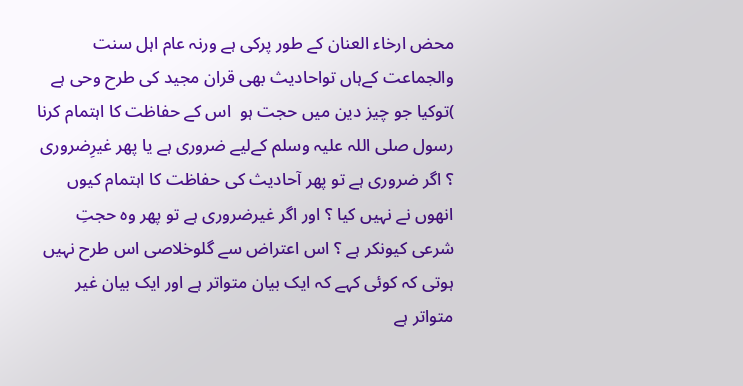محض ارخاء العنان کے طور پرکی ہے ورنہ عام اہل سنت والجماعت کےہاں تواحادیث بھی قران مجید کی طرح وحی ہے  )توکیا جو چیز دین میں حجت ہو  اس کے حفاظت کا اہتمام کرنا رسول صلی اللہ علیہ وسلم کےلیے ضروری ہے یا پھر غیرِضروری ؟ اگر ضروری ہے تو پھر آحادیث کی حفاظت کا اہتمام کیوں انھوں نے نہیں کیا ؟ اور اگر غیرضروری ہے تو پھر وہ حجتِ شرعی کیونکر ہے ؟ اس اعتراض سے گلوخلاصی اس طرح نہیں ہوتی کہ کوئی کہے کہ ایک بیان متواتر ہے اور ایک بیان غیر متواتر ہے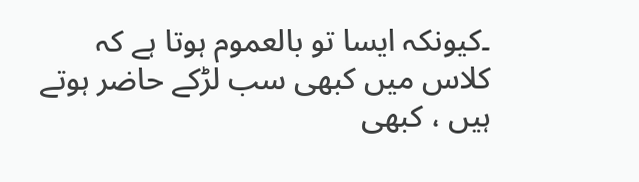۔کیونکہ ایسا تو بالعموم ہوتا ہے کہ کلاس میں کبھی سب لڑکے حاضر ہوتے ہیں ، کبھی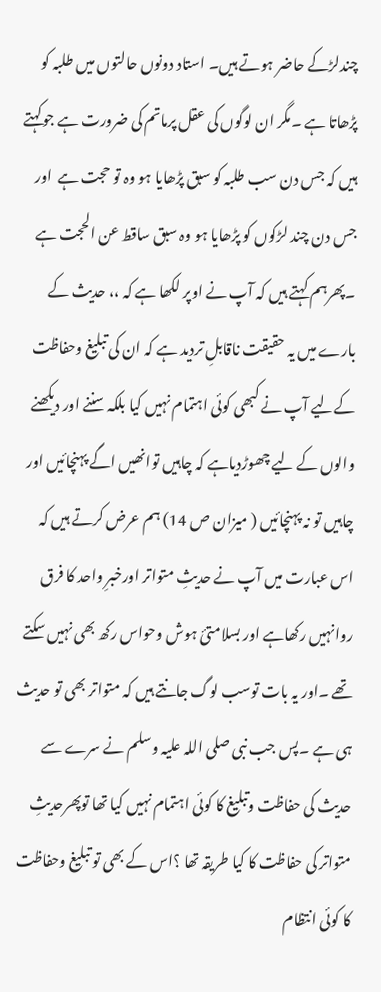چندلڑکے حاضر ہوتے ہیں۔ استاد دونوں حالتوں میں طلبہ کو پڑھاتا ہے ۔مگر ان لوگوں کی عقل پرماتم کی ضرورت ہے جوکہتے ہیں کہ جس دن سب طلبہ کو سبق پڑھایا ہو وہ تو حجت ہے  اور جس دن چند لڑکوں کو پڑھایا ہو وہ سبق ساقط عن الحجت ہے ۔پھرہم کہتے ہیں کہ آپ نے اوپر لکھا ہے کہ ،، حدیث کے بارے میں یہ حقیقت ناقابلِ تردید ہے کہ ان کی تبلیغ وحفاظت کےلیے آپ نے کبھی کوئی اہتمام نہیں کیا بلکہ سننے اور دیکھنے والوں کے لیے چھوڑدیاہے کہ چاہیں توانھیں اگے پہنچائیں اور چاہیں تو نہ پہنچائیں ( میزان ص 14) ہم عرض کرتے ہیں کہ اس عبارت میں آپ نے حدیثِ متواتر اورخبرِ واحد کا فرق روانہیں رکھاہے اور بسلامتئ ہوش وحواس رکھ بھی نہیں سکتے تھے ۔اور یہ بات توسب لوگ جانتے ہیں کہ متواتر بھی تو حدیث ہی ہے ۔پس جب نبی صلی اللہ علیہ وسلم نے سرے سے حدیث کی حفاظت وتبلیغ کا کوئی اہتمام نہیں کیا تھا توپھرحدیثِ متواتر کی حفاظت کا کیا طریقہ تھا ؟اس کے بھی تو تبلیغ وحفاظت کا کوئی انتظام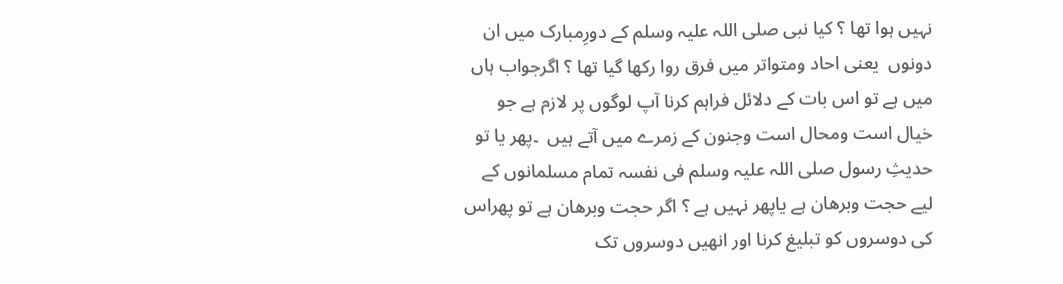نہیں ہوا تھا ؟ کیا نبی صلی اللہ علیہ وسلم کے دورِمبارک میں ان دونوں  یعنی احاد ومتواتر میں فرق روا رکھا گیا تھا ؟ اگرجواب ہاں میں ہے تو اس بات کے دلائل فراہم کرنا آپ لوگوں پر لازم ہے جو خیال است ومحال است وجنون کے زمرے میں آتے ہیں  ۔پھر یا تو حدیثِ رسول صلی اللہ علیہ وسلم فی نفسہ تمام مسلمانوں کے لیے حجت وبرھان ہے یاپھر نہیں ہے ؟ اگر حجت وبرھان ہے تو پھراس کی دوسروں کو تبلیغ کرنا اور انھیں دوسروں تک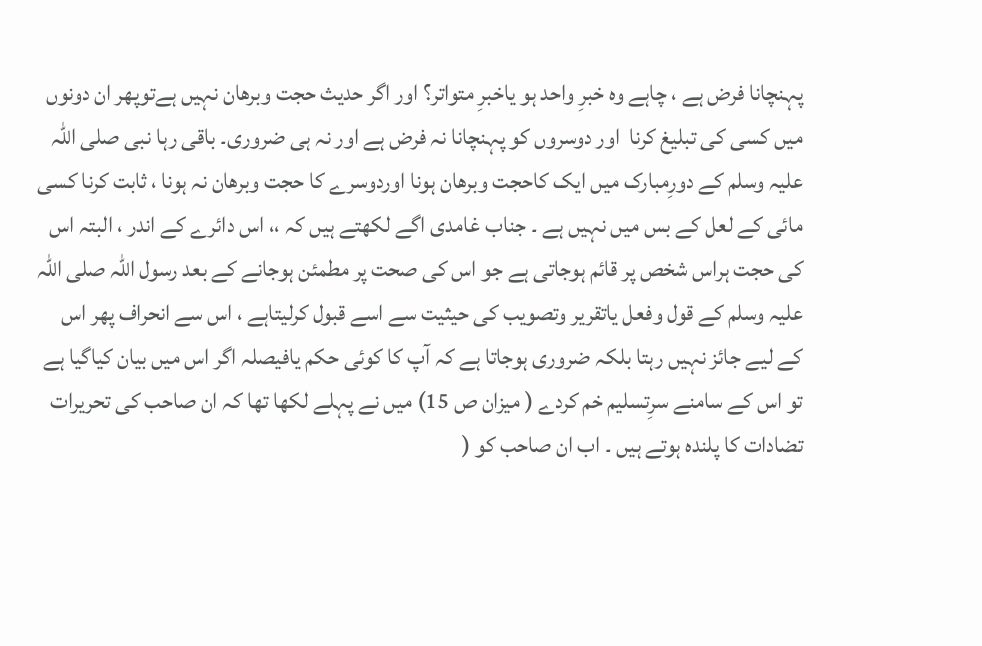پہنچانا فرض ہے ، چاہے وہ خبرِ واحد ہو یاخبرِ متواتر؟ اور اگر حدیث حجت وبرھان نہیں ہےتوپھر ان دونوں میں کسی کی تبلیغ کرنا  اور دوسروں کو پہنچانا نہ فرض ہے اور نہ ہی ضروری۔ باقی رہا نبی صلی اللہ علیہ وسلم کے دورِمبارک میں ایک کاحجت وبرھان ہونا اوردوسرے کا حجت وبرھان نہ ہونا ، ثابت کرنا کسی مائی کے لعل کے بس میں نہیں ہے ۔ جناب غامدی اگے لکھتے ہیں کہ ،، اس دائرے کے اندر ، البتہ اس کی حجت ہراس شخص پر قائم ہوجاتی ہے جو اس کی صحت پر مطمئن ہوجانے کے بعد رسول اللہ صلی اللہ علیہ وسلم کے قول وفعل یاتقریر وتصویب کی حیثیت سے اسے قبول کرلیتاہے ، اس سے انحراف پھر اس کے لیے جائز نہیں رہتا بلکہ ضروری ہوجاتا ہے کہ آپ کا کوئی حکم یافیصلہ اگر اس میں بیان کیاگیا ہے تو اس کے سامنے سرِتسلیم خم کردے ( میزان ص 15) میں نے پہلے لکھا تھا کہ ان صاحب کی تحریرات تضادات کا پلندہ ہوتے ہیں ۔ اب ان صاحب کو (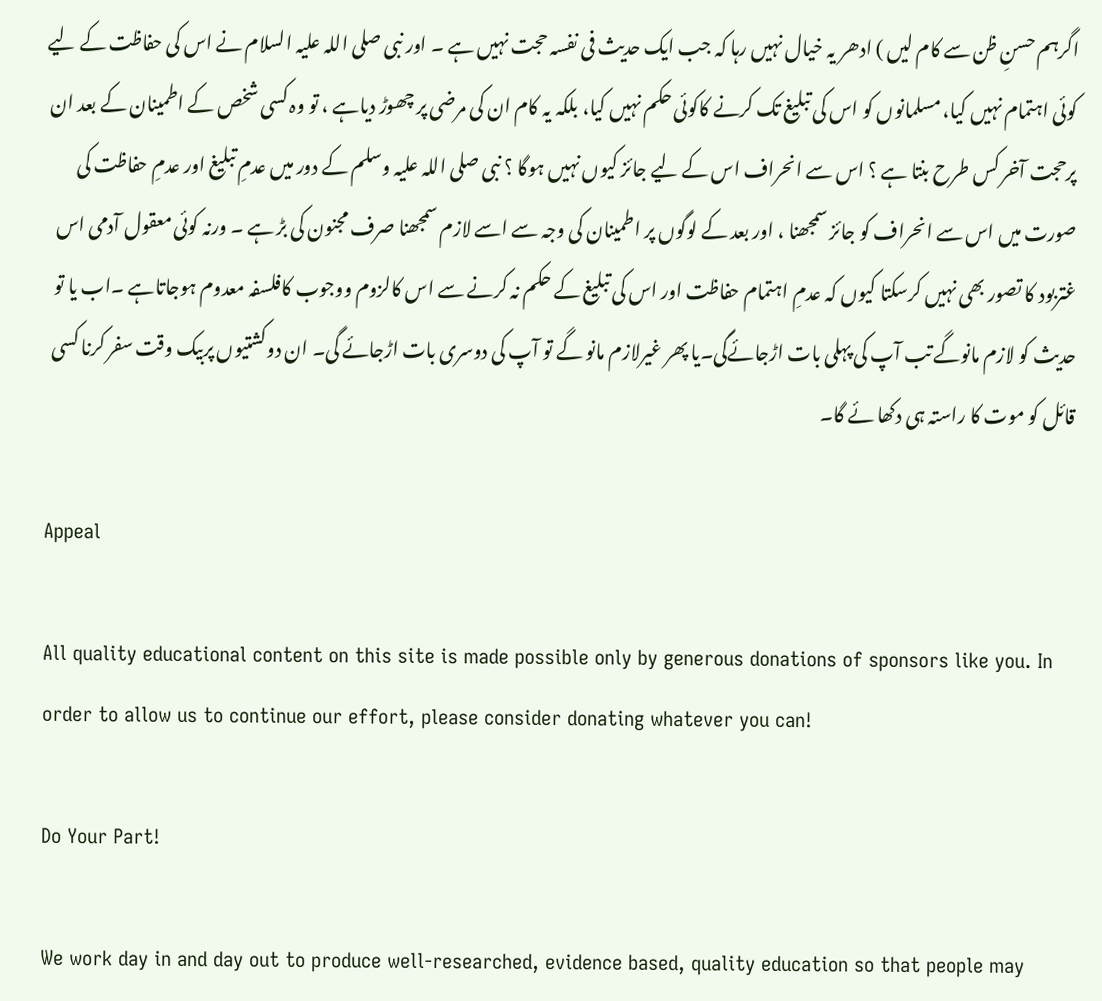اگرہم حسنِ ظن سے کام لیں ) ادھر یہ خیال نہیں رہا کہ جب ایک حدیث فی نفسہ حجت نہیں ہے ۔ اور نبی صلی اللہ علیہ السلام نے اس کی حفاظت کے لیے کوئی اہتمام نہیں کیا، مسلمانوں کو اس کی تبلیغ تک کرنے کاکوئی حکم نہیں کیا، بلکہ یہ کام ان کی مرضی پر چھوڑ دیاہے ، تو وہ کسی شخص کے اطمینان کے بعد ان پرحجت آخر کس طرح بنتا ہے ؟ اس سے انحراف اس کے لیے جائز کیوں نہیں ہوگا ؟ نبی صلی اللہ علیہ وسلم کے دور میں عدمِ تبلیغ اور عدمِ حفاظت کی صورت میں اس سے انحراف کو جائز سمجھنا ، اور بعد کے لوگوں پر اطمینان کی وجہ سے اسے لازم سمجھنا صرف مجنون کی بڑ ہے ۔ ورنہ کوئی معقول آدمی اس غتربود کا تصور بھی نہیں کرسکتا کیوں کہ عدمِ اہتمام حفاظت اور اس کی تبلیغ کے حکم نہ کرنے سے اس کالزوم ووجوب کافلسفہ معدوم ہوجاتاہے ۔اب یا تو حدیث کو لازم مانوگے تب آپ کی پہلی بات اڑجائےگی۔یا پھر غیرلازم مانو گے تو آپ کی دوسری بات اڑجائے گی۔ ان دوکشتیوں پربیک وقت سفر کرنا کسی قائل کو موت کا راستہ ہی دکھا ئے گا۔

Appeal

All quality educational content on this site is made possible only by generous donations of sponsors like you. In order to allow us to continue our effort, please consider donating whatever you can!

Do Your Part!

We work day in and day out to produce well-researched, evidence based, quality education so that people may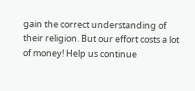gain the correct understanding of their religion. But our effort costs a lot of money! Help us continue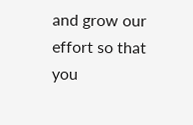and grow our effort so that you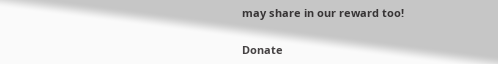may share in our reward too!

Donate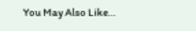You May Also Like…